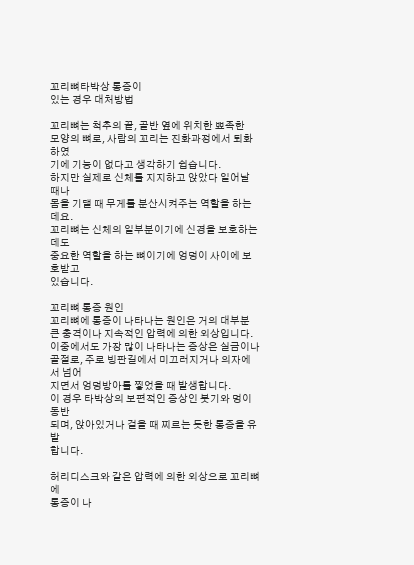꼬리뼈타박상 통증이
있는 경우 대처방법

꼬리뼈는 척추의 끝, 골반 옆에 위치한 뾰족한
모양의 뼈로, 사람의 꼬리는 진화과정에서 퇴화하였
기에 기능이 없다고 생각하기 쉽습니다.
하지만 실제로 신체를 지지하고 앉았다 일어날 때나
몸을 기댈 때 무게를 분산시켜주는 역할을 하는데요.
꼬리뼈는 신체의 일부분이기에 신경을 보호하는데도
중요한 역할을 하는 뼈이기에 엉덩이 사이에 보호받고
있습니다.

꼬리뼈 통증 원인
꼬리뼈에 통증이 나타나는 원인은 거의 대부분
큰 충격이나 지속적인 압력에 의한 외상입니다.
이중에서도 가장 많이 나타나는 증상은 실금이나
골절로, 주로 빙판길에서 미끄러지거나 의자에서 넘어
지면서 엉덩방아를 찧었을 때 발생합니다.
이 경우 타박상의 보편적인 증상인 붓기와 멍이 동반
되며, 앉아있거나 걸을 때 찌르는 듯한 통증을 유발
합니다.

허리디스크와 같은 압력에 의한 외상으로 꼬리뼈에
통증이 나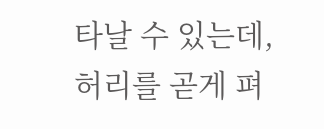타날 수 있는데, 허리를 곧게 펴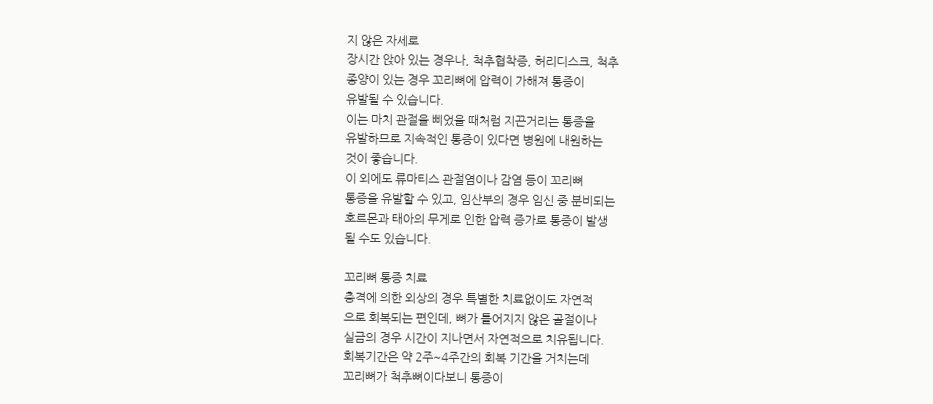지 않은 자세로
장시간 앉아 있는 경우나, 척추협착증, 허리디스크, 척추
종양이 있는 경우 꼬리뼈에 압력이 가해져 통증이
유발될 수 있습니다.
이는 마치 관절을 삐었을 때처럼 지끈거리는 통증을
유발하므로 지속적인 통증이 있다면 병원에 내원하는
것이 좋습니다.
이 외에도 류마티스 관절염이나 감염 등이 꼬리뼈
통증을 유발할 수 있고, 임산부의 경우 임신 중 분비되는
호르몬과 태아의 무게로 인한 압력 증가로 통증이 발생
될 수도 있습니다.

꼬리뼈 통증 치료
충격에 의한 외상의 경우 특별한 치료없이도 자연적
으로 회복되는 편인데, 뼈가 틀어지지 않은 골절이나
실금의 경우 시간이 지나면서 자연적으로 치유됩니다.
회복기간은 약 2주~4주간의 회복 기간을 거치는데
꼬리뼈가 척추뼈이다보니 통증이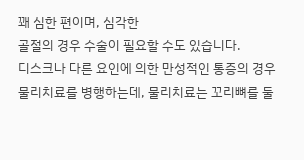꽤 심한 편이며, 심각한
골절의 경우 수술이 필요할 수도 있습니다.
디스크나 다른 요인에 의한 만성적인 통증의 경우
물리치료를 병행하는데, 물리치료는 꼬리뼈를 둘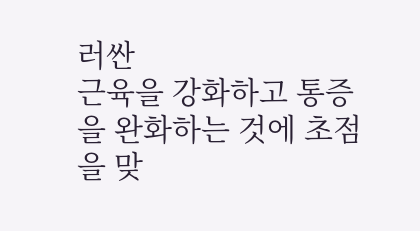러싼
근육을 강화하고 통증을 완화하는 것에 초점을 맞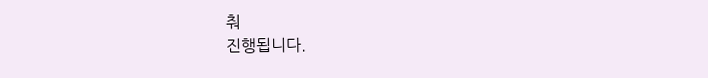춰
진행됩니다.